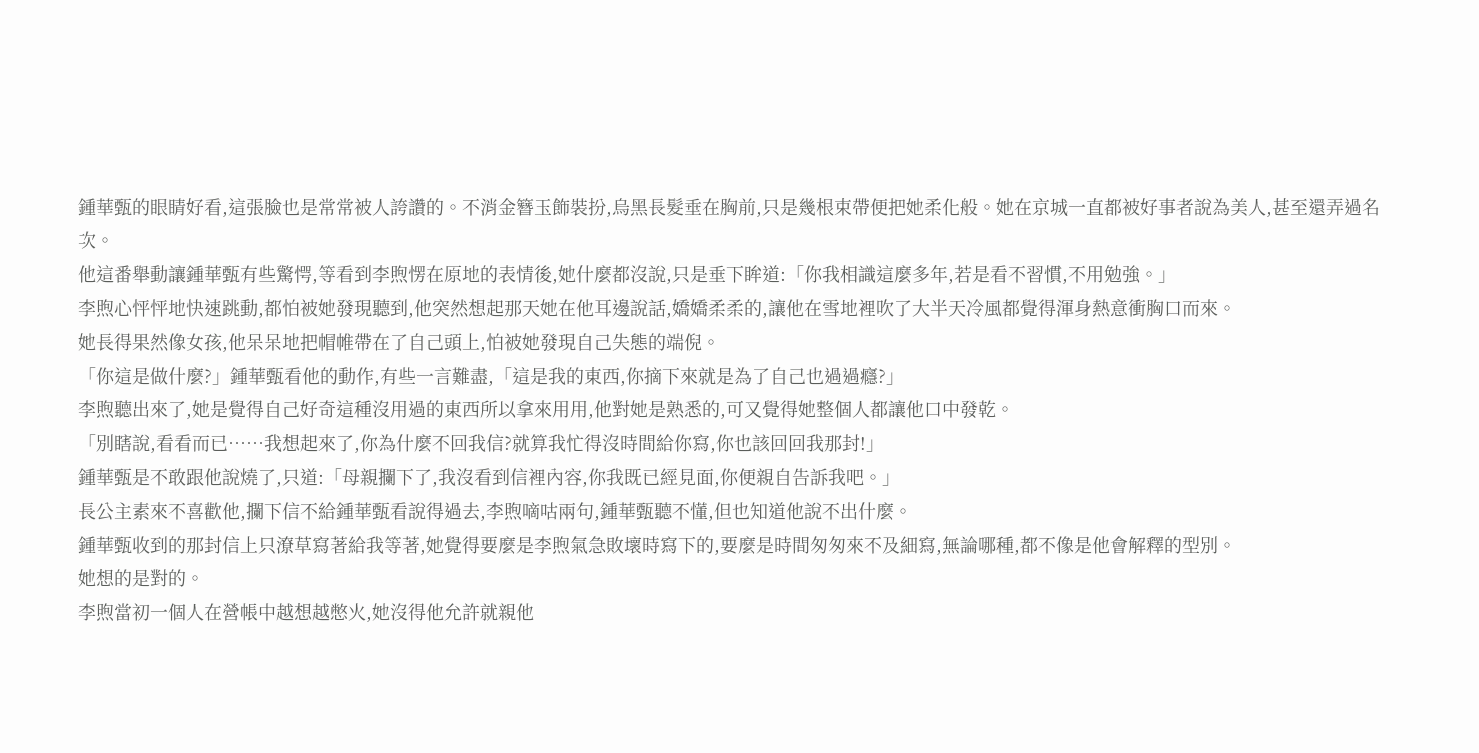鍾華甄的眼睛好看,這張臉也是常常被人誇讚的。不消金簪玉飾裝扮,烏黑長髮垂在胸前,只是幾根束帶便把她柔化般。她在京城一直都被好事者說為美人,甚至還弄過名次。
他這番舉動讓鍾華甄有些驚愕,等看到李煦愣在原地的表情後,她什麼都沒說,只是垂下眸道:「你我相識這麼多年,若是看不習慣,不用勉強。」
李煦心怦怦地快速跳動,都怕被她發現聽到,他突然想起那天她在他耳邊說話,嬌嬌柔柔的,讓他在雪地裡吹了大半天冷風都覺得渾身熱意衝胸口而來。
她長得果然像女孩,他呆呆地把帽帷帶在了自己頭上,怕被她發現自己失態的端倪。
「你這是做什麼?」鍾華甄看他的動作,有些一言難盡,「這是我的東西,你摘下來就是為了自己也過過癮?」
李煦聽出來了,她是覺得自己好奇這種沒用過的東西所以拿來用用,他對她是熟悉的,可又覺得她整個人都讓他口中發乾。
「別瞎說,看看而已……我想起來了,你為什麼不回我信?就算我忙得沒時間給你寫,你也該回回我那封!」
鍾華甄是不敢跟他說燒了,只道:「母親攔下了,我沒看到信裡內容,你我既已經見面,你便親自告訴我吧。」
長公主素來不喜歡他,攔下信不給鍾華甄看說得過去,李煦嘀咕兩句,鍾華甄聽不懂,但也知道他說不出什麼。
鍾華甄收到的那封信上只潦草寫著給我等著,她覺得要麼是李煦氣急敗壞時寫下的,要麼是時間匆匆來不及細寫,無論哪種,都不像是他會解釋的型別。
她想的是對的。
李煦當初一個人在營帳中越想越憋火,她沒得他允許就親他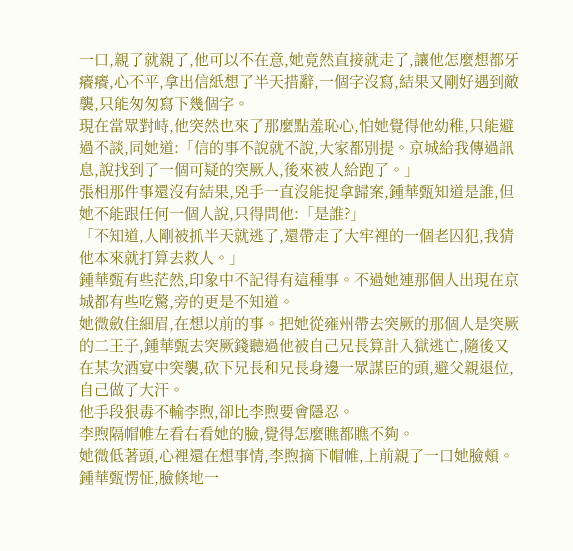一口,親了就親了,他可以不在意,她竟然直接就走了,讓他怎麼想都牙癢癢,心不平,拿出信紙想了半天措辭,一個字沒寫,結果又剛好遇到敵襲,只能匆匆寫下幾個字。
現在當眾對峙,他突然也來了那麼點羞恥心,怕她覺得他幼稚,只能避過不談,同她道:「信的事不說就不說,大家都別提。京城給我傳過訊息,說找到了一個可疑的突厥人,後來被人給跑了。」
張相那件事還沒有結果,兇手一直沒能捉拿歸案,鍾華甄知道是誰,但她不能跟任何一個人說,只得問他:「是誰?」
「不知道,人剛被抓半天就逃了,還帶走了大牢裡的一個老囚犯,我猜他本來就打算去救人。」
鍾華甄有些茫然,印象中不記得有這種事。不過她連那個人出現在京城都有些吃驚,旁的更是不知道。
她微斂住細眉,在想以前的事。把她從雍州帶去突厥的那個人是突厥的二王子,鍾華甄去突厥錢聽過他被自己兄長算計入獄逃亡,隨後又在某次酒宴中突襲,砍下兄長和兄長身邊一眾謀臣的頭,避父親退位,自己做了大汗。
他手段狠毒不輸李煦,卻比李煦要會隱忍。
李煦隔帽帷左看右看她的臉,覺得怎麼瞧都瞧不夠。
她微低著頭,心裡還在想事情,李煦摘下帽帷,上前親了一口她臉頰。
鍾華甄愣怔,臉倏地一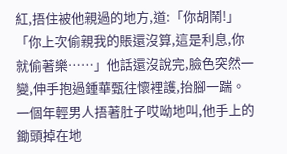紅,捂住被他親過的地方,道:「你胡鬧!」
「你上次偷親我的賬還沒算,這是利息,你就偷著樂……」他話還沒說完,臉色突然一變,伸手抱過鍾華甄往懷裡護,抬腳一踹。
一個年輕男人捂著肚子哎呦地叫,他手上的鋤頭掉在地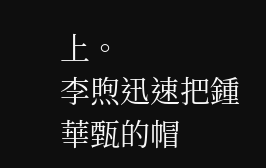上。
李煦迅速把鍾華甄的帽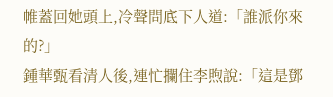帷蓋回她頭上,冷聲問底下人道:「誰派你來的?」
鍾華甄看清人後,連忙攔住李煦說:「這是鄧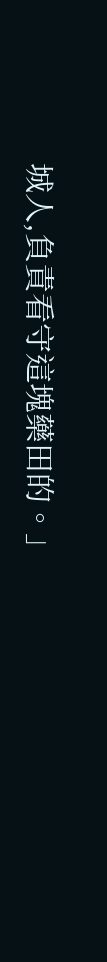城人,負責看守這塊藥田的。」